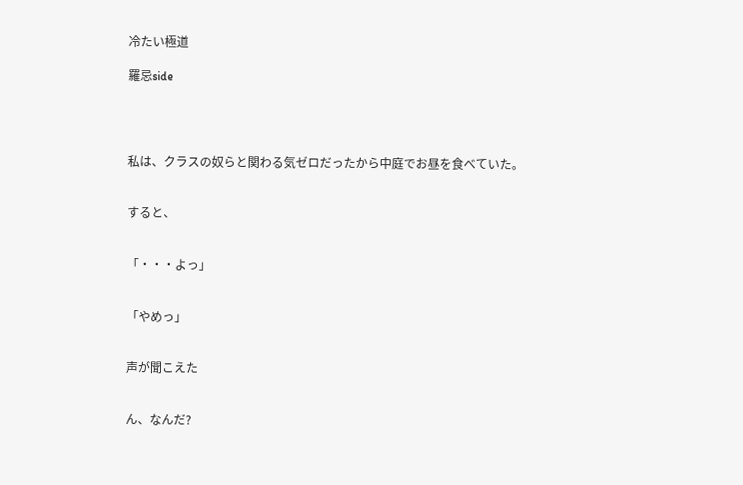冷たい極道

羅忌side




私は、クラスの奴らと関わる気ゼロだったから中庭でお昼を食べていた。


すると、


「・・・よっ」


「やめっ」


声が聞こえた


ん、なんだ?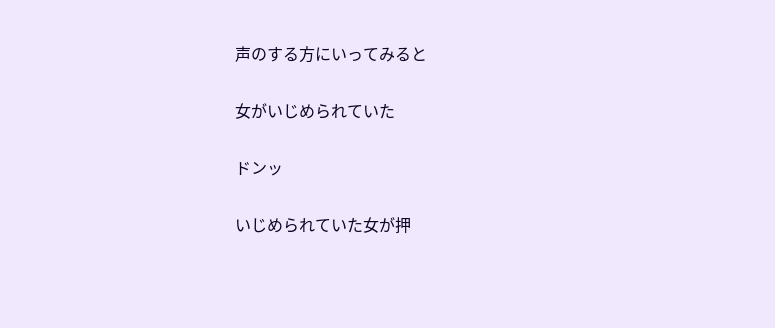声のする方にいってみると


女がいじめられていた


ドンッ


いじめられていた女が押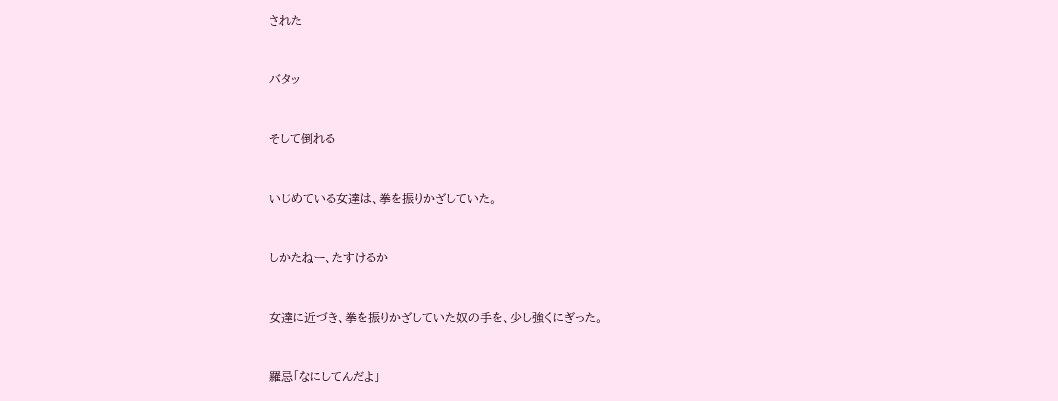された


バタッ


そして倒れる


いじめている女達は、拳を振りかざしていた。


しかたねー、たすけるか


女達に近づき、拳を振りかざしていた奴の手を、少し強くにぎった。


羅忌「なにしてんだよ」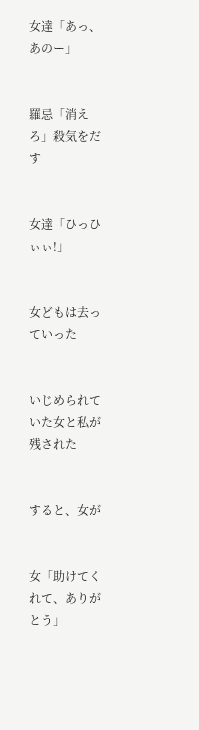女達「あっ、あのー」


羅忌「消えろ」殺気をだす


女達「ひっひぃぃ!」


女どもは去っていった


いじめられていた女と私が残された


すると、女が


女「助けてくれて、ありがとう」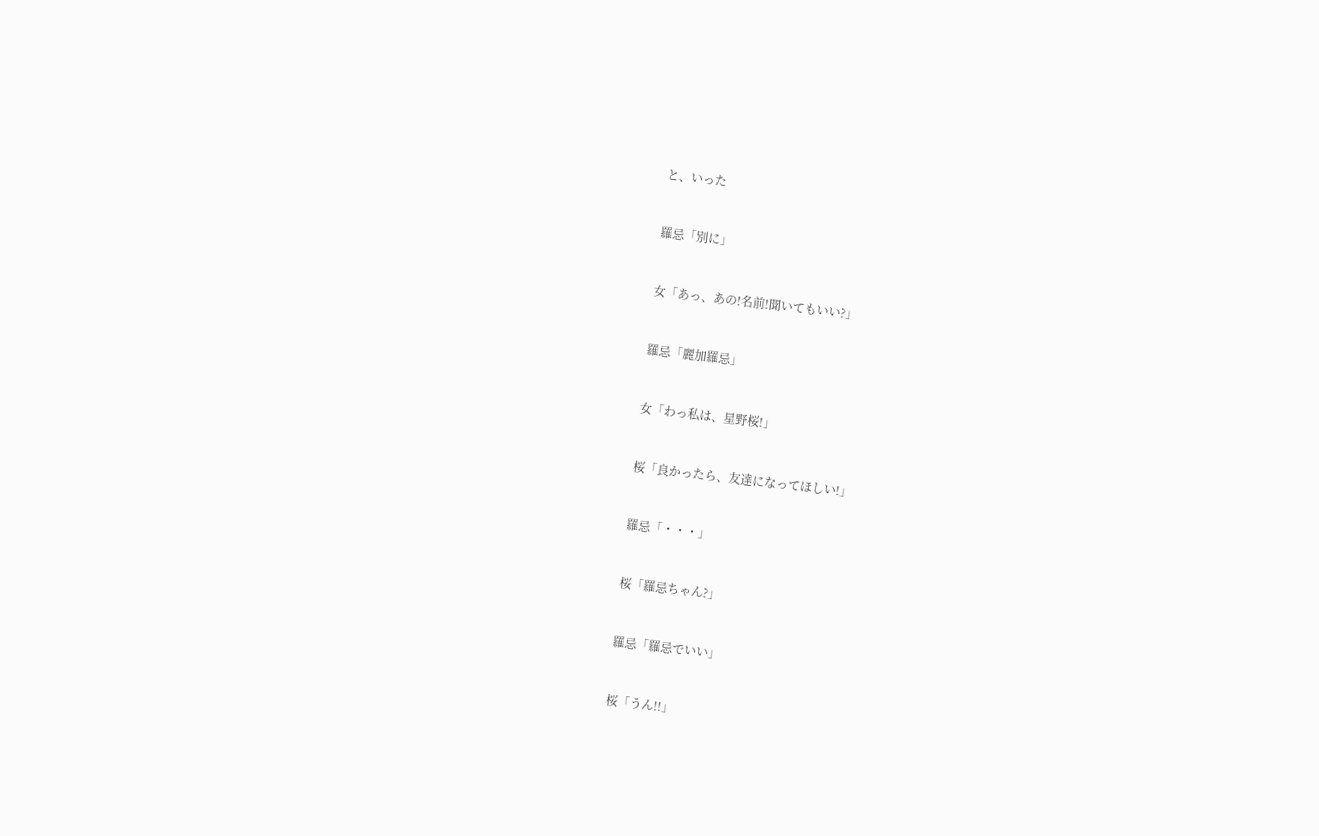と、いった


羅忌「別に」


女「あっ、あの!名前!聞いてもいい?」


羅忌「麗加羅忌」


女「わっ私は、星野桜!」


桜「良かったら、友達になってほしい!」


羅忌「・・・」


桜「羅忌ちゃん?」


羅忌「羅忌でいい」


桜「うん!!」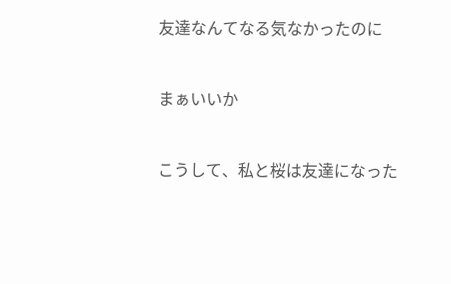友達なんてなる気なかったのに


まぁいいか


こうして、私と桜は友達になった